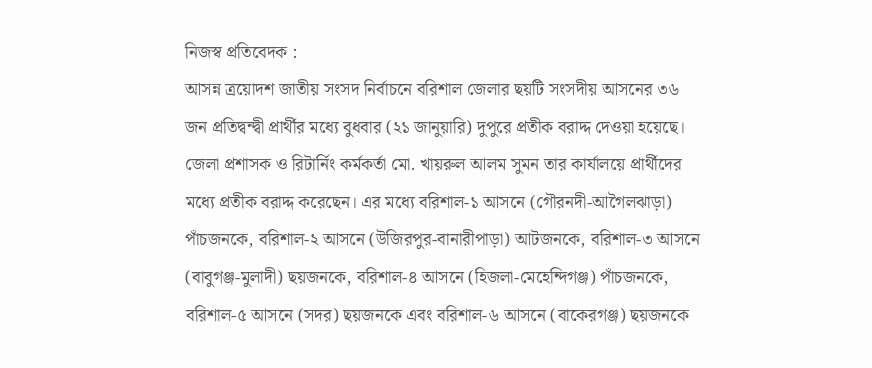নিজস্ব প্রতিবেদক :
আসন্ন ত্রয়োদশ জাতীয় সংসদ নির্বাচনে বরিশাল জেলার ছয়টি সংসদীয় আসনের ৩৬ জন প্রতিদ্বন্দ্বী প্রার্থীর মধ্যে বুধবার (২১ জানুয়ারি) দুপুরে প্রতীক বরাদ্দ দেওয়া হয়েছে।
জেলা প্রশাসক ও রিটার্নিং কর্মকর্তা মো. খায়রুল আলম সুমন তার কার্যালয়ে প্রার্থীদের মধ্যে প্রতীক বরাদ্দ করেছেন। এর মধ্যে বরিশাল-১ আসনে (গৌরনদী-আগৈলঝাড়া) পাঁচজনকে, বরিশাল-২ আসনে (উজিরপুর-বানারীপাড়া) আটজনকে, বরিশাল-৩ আসনে (বাবুগঞ্জ-মুলাদী) ছয়জনকে, বরিশাল-৪ আসনে (হিজলা-মেহেন্দিগঞ্জ) পাঁচজনকে, বরিশাল-৫ আসনে (সদর) ছয়জনকে এবং বরিশাল-৬ আসনে (বাকেরগঞ্জ) ছয়জনকে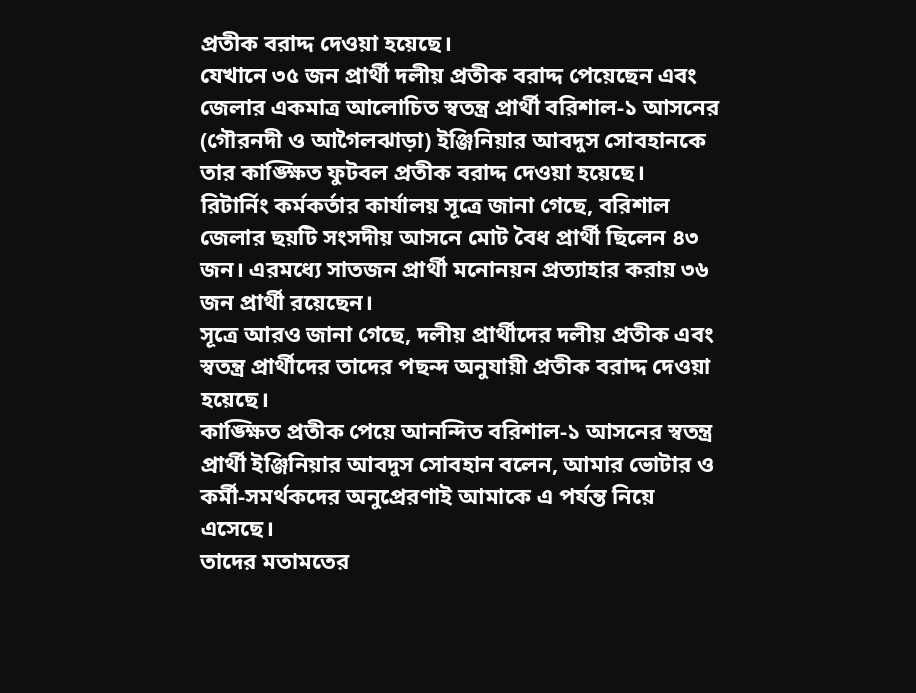প্রতীক বরাদ্দ দেওয়া হয়েছে।
যেখানে ৩৫ জন প্রার্থী দলীয় প্রতীক বরাদ্দ পেয়েছেন এবং জেলার একমাত্র আলোচিত স্বতন্ত্র প্রার্থী বরিশাল-১ আসনের (গৌরনদী ও আগৈলঝাড়া) ইঞ্জিনিয়ার আবদুস সোবহানকে তার কাঙ্ক্ষিত ফুটবল প্রতীক বরাদ্দ দেওয়া হয়েছে।
রিটার্নিং কর্মকর্তার কার্যালয় সূত্রে জানা গেছে, বরিশাল জেলার ছয়টি সংসদীয় আসনে মোট বৈধ প্রার্থী ছিলেন ৪৩ জন। এরমধ্যে সাতজন প্রার্থী মনোনয়ন প্রত্যাহার করায় ৩৬ জন প্রার্থী রয়েছেন।
সূত্রে আরও জানা গেছে, দলীয় প্রার্থীদের দলীয় প্রতীক এবং স্বতন্ত্র প্রার্থীদের তাদের পছন্দ অনুযায়ী প্রতীক বরাদ্দ দেওয়া হয়েছে।
কাঙ্ক্ষিত প্রতীক পেয়ে আনন্দিত বরিশাল-১ আসনের স্বতন্ত্র প্রার্থী ইঞ্জিনিয়ার আবদুস সোবহান বলেন, আমার ভোটার ও কর্মী-সমর্থকদের অনুপ্রেরণাই আমাকে এ পর্যন্ত নিয়ে এসেছে।
তাদের মতামতের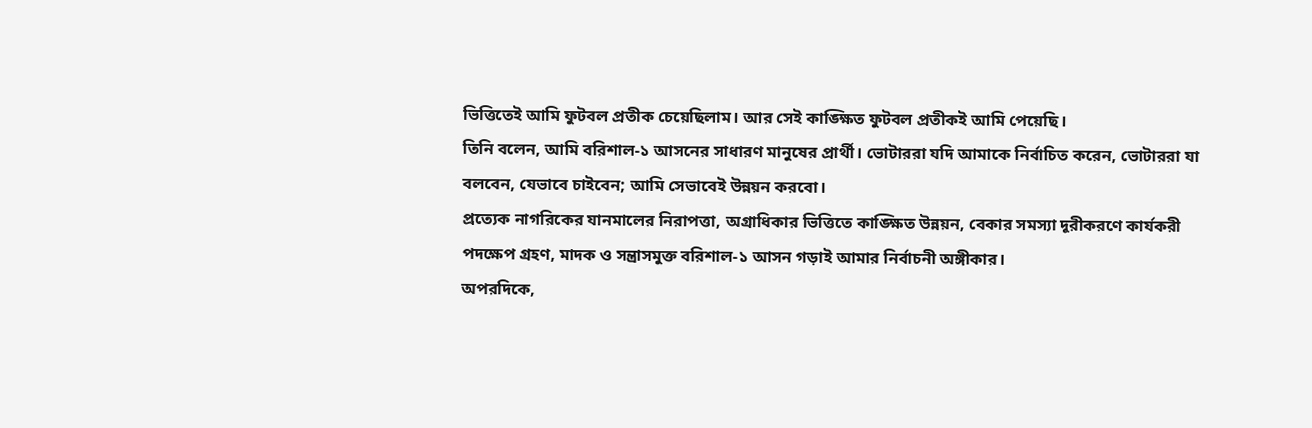ভিত্তিতেই আমি ফুটবল প্রতীক চেয়েছিলাম। আর সেই কাঙ্ক্ষিত ফুটবল প্রতীকই আমি পেয়েছি।
তিনি বলেন, আমি বরিশাল-১ আসনের সাধারণ মানুষের প্রার্থী। ভোটাররা যদি আমাকে নির্বাচিত করেন, ভোটাররা যা বলবেন, যেভাবে চাইবেন; আমি সেভাবেই উন্নয়ন করবো।
প্রত্যেক নাগরিকের যানমালের নিরাপত্তা, অগ্রাধিকার ভিত্তিতে কাঙ্ক্ষিত উন্নয়ন, বেকার সমস্যা দূরীকরণে কার্যকরী পদক্ষেপ গ্রহণ, মাদক ও সন্ত্রাসমুক্ত বরিশাল-১ আসন গড়াই আমার নির্বাচনী অঙ্গীকার।
অপরদিকে,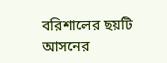বরিশালের ছয়টি আসনের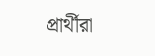প্রার্থীরা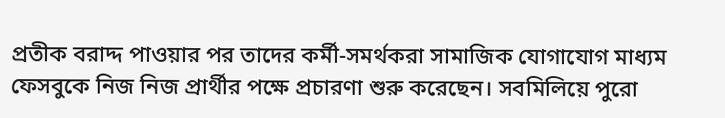প্রতীক বরাদ্দ পাওয়ার পর তাদের কর্মী-সমর্থকরা সামাজিক যোগাযোগ মাধ্যম ফেসবুকে নিজ নিজ প্রার্থীর পক্ষে প্রচারণা শুরু করেছেন। সবমিলিয়ে পুরো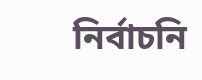নির্বাচনি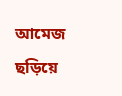আমেজ ছড়িয়ে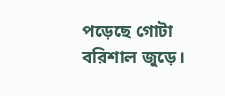পড়েছে গোটা বরিশাল জুড়ে।